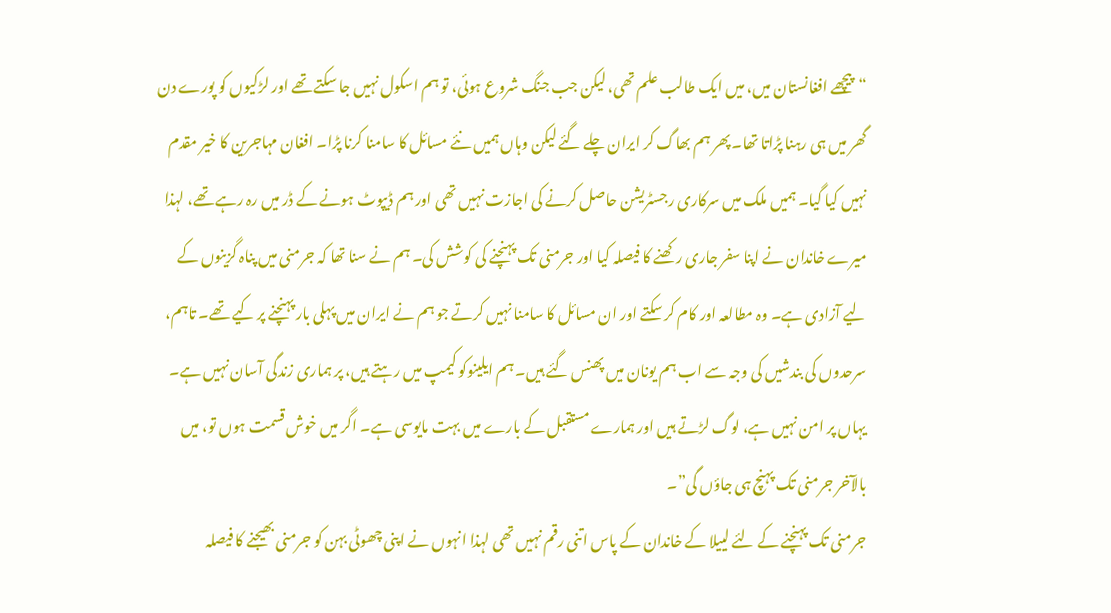“پیچھے افغانستان میں، میں ایک طالب علم تھی، لیکن جب جنگ شروع ہوئی، تو ہم اسکول نہیں جا سکتے تھے اور لڑکیوں کو پورے دن گھر میں ہی رہنا پڑاتا تھا۔ پھر ہم بھاگ کر ایران چلے گئے لیکن وہاں ہمیں نئے مسائل کا سامنا کرنا پڑا۔ افغان مہاجرین کا خیر مقدم نہیں کیا گیا۔ ہمیں ملک میں سرکاری رجسٹریشن حاصل کرنے کی اجازت نہیں تھی اور ہم ڈیپوٹ ہونے کے ڈر میں رہ رہے تھے، لہذا میرے خاندان نے اپنا سفر جاری رکھنے کا فیصلہ کیا اور جرمنی تک پہنچنے کی کوشش کی۔ ہم نے سنا تھا کہ جرمنی میں پناہ گزینوں کے لیے آزادی ہے۔ وہ مطالعہ اور کام کر سکتے اور ان مسائل کا سامنا نہیں کرتے جو ہم نے ایران میں پہلی بار پہنچنے پر کیے تھے۔ تاہم، سرحدوں کی بندشیں کی وجہ سے اب ہم یونان میں پھنس گئے ہیں۔ ہم ایلینوکو کیمپ میں رہتے ہیں، پر ہماری زندگی آسان نہیں ہے۔ یہاں پر امن نہیں ہے، لوگ لڑتے ہیں اور ہمارے مستقبل کے بارے میں بہت مایوسی ہے۔ اگر میں خوش قسمت ہوں تو، میں بالآخر جرمنی تک پہنچ ہی جاؤں گی”۔
جرمنی تک پہنچنے کے لئے لییلا کے خاندان کے پاس اتنی رقم نہیں تھی لہذا انہوں نے اپنی چھوٹی بہن کو جرمنی بھیجنے کا فیصلہ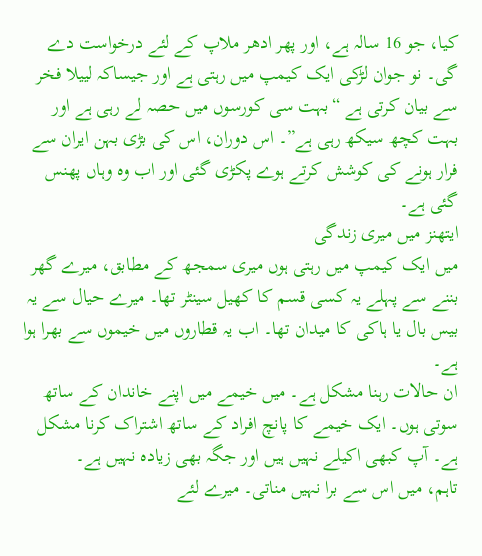کیا، جو 16 سالہ ہے، اور پھر ادھر ملاپ کے لئے درخواست دے گی۔ نو جوان لڑکی ایک کیمپ میں رہتی ہے اور جیساکہ لییلا فخر سے بیان کرتی ہے “بہت سی کورسوں میں حصہ لے رہی ہے اور بہت کچھ سیکھ رہی ہے”۔ اس دوران، اس کی بڑی بہن ایران سے فرار ہونے کی کوشش کرتے ہوے پکڑی گئی اور اب وہ وہاں پھنس گئی ہے۔
ایتھنز میں میری زندگی
میں ایک کیمپ میں رہتی ہوں میری سمجھ کے مطابق، میرے گھر بننے سے پہلے یہ کسی قسم کا کھیل سینٹر تھا۔ میرے حیال سے یہ بیس بال یا ہاکی کا میدان تھا۔ اب یہ قطاروں میں خیموں سے بھرا ہوا ہے۔
ان حالات رہنا مشکل ہے۔ میں خیمے میں اپنے خاندان کے ساتھ سوتی ہوں۔ ایک خیمے کا پانچ افراد کے ساتھ اشتراک کرنا مشکل ہے۔ آپ کبھی اکیلے نہیں ہیں اور جگہ بھی زیادہ نہیں ہے۔
تاہم، میں اس سے برا نہیں مناتی۔ میرے لئے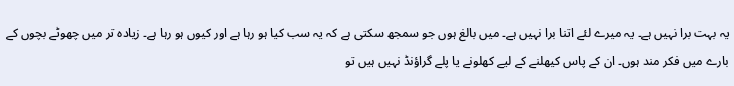یہ بہت برا نہیں ہے۔ یہ میرے لئے اتنا برا نہیں ہے۔ میں بالغ ہوں جو سمجھ سکتی ہے کہ یہ سب کیا ہو رہا ہے اور کیوں ہو رہا ہے۔ زیادہ تر میں چھوٹے بچوں کے بارے میں فکر مند ہوں۔ ان کے پاس کیھلنے کے لیے کھلونے یا پلے گراؤنڈ نہیں ہیں تو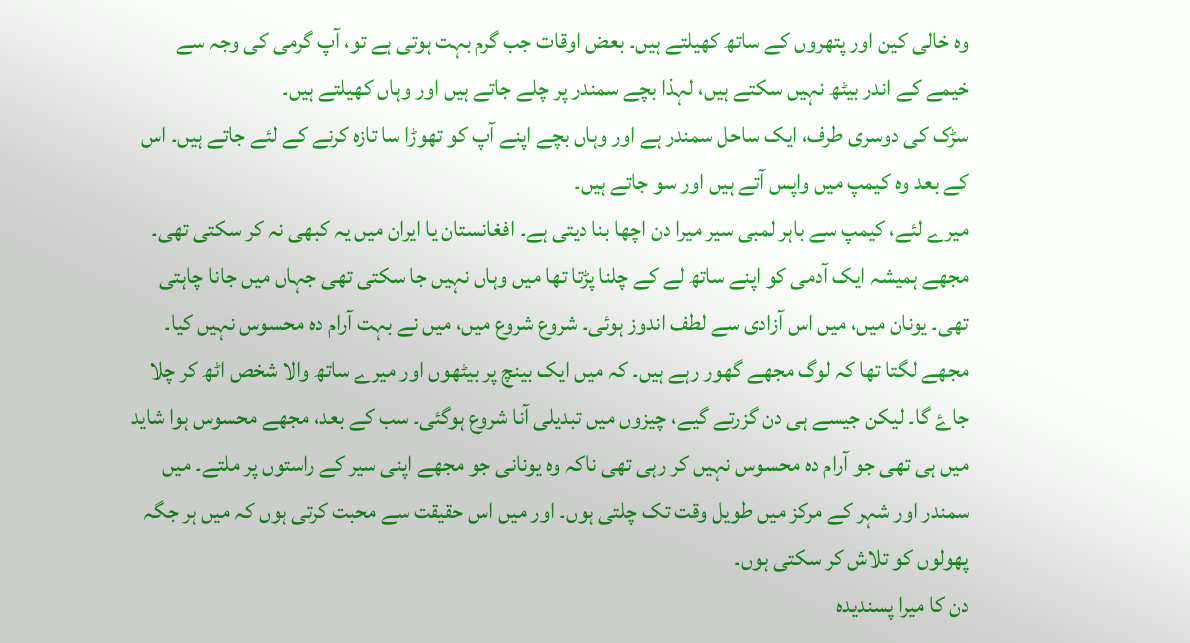وہ خالی کین اور پتھروں کے ساتھ کھیلتے ہیں۔ بعض اوقات جب گرم بہت ہوتی ہے تو، آپ گرمی کی وجہ سے خیمے کے اندر بیٹھ نہیں سکتے ہیں، لہذا بچے سمندر پر چلے جاتے ہیں اور وہاں کھیلتے ہیں۔
سڑک کی دوسری طرف، ایک ساحل سمندر ہے اور وہاں بچے اپنے آپ کو تھوڑا سا تازہ کرنے کے لئے جاتے ہیں۔ اس کے بعد وہ کیمپ میں واپس آتے ہیں اور سو جاتے ہیں۔
میرے لئے، کیمپ سے باہر لمبی سیر میرا دن اچھا بنا دیتی ہے۔ افغانستان یا ایران میں یہ کبھی نہ کر سکتی تھی۔ مجھے ہمیشہ ایک آدمی کو اپنے ساتھ لے کے چلنا پڑتا تھا میں وہاں نہیں جا سکتی تھی جہاں میں جانا چاہتی تھی۔ یونان میں، میں اس آزادی سے لطف اندوز ہوئی۔ شروع شروع میں، میں نے بہت آرام دہ محسوس نہیں کیا۔ مجھے لگتا تھا کہ لوگ مجھے گھور رہے ہیں۔ کہ میں ایک بینچ پر بیٹھوں اور میرے ساتھ والا شخص اٹھ کر چلا جاۓ گا۔ لیکن جیسے ہی دن گزرتے گیے، چیزوں میں تبدیلی آنا شروع ہوگئی۔ سب کے بعد، مجھے محسوس ہوا شاید میں ہی تھی جو آرام دہ محسوس نہیں کر رہی تھی ناکہ وہ یونانی جو مجھے اپنی سیر کے راستوں پر ملتے۔ میں سمندر اور شہر کے مرکز میں طویل وقت تک چلتی ہوں۔ اور میں اس حقیقت سے محبت کرتی ہوں کہ میں ہر جگہ پھولوں کو تلاش کر سکتی ہوں۔
دن کا میرا پسندیدہ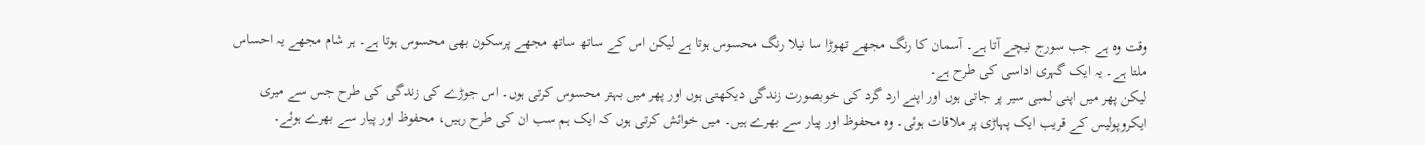وقت وہ ہے جب سورج نیچے آتا ہے۔ آسمان کا رنگ مجھے تھوڑا سا نیلا رنگ محسوس ہوتا ہے لیکن اس کے ساتھ ساتھ مجھے پرسکون بھی محسوس ہوتا ہے۔ ہر شام مجھے یہ احساس ملتا ہے۔ یہ ایک گہری اداسی کی طرح ہے۔
لیکن پھر میں اپنی لمبی سیر پر جاتی ہوں اور اپنے ارد گرد کی خوبصورت زندگی دیکھتی ہوں اور پھر میں بہتر محسوس کرتی ہوں۔ اس جوڑے کی زندگی کی طرح جس سے میری ایکروپولیس کے قریب ایک پہاڑی پر ملاقات ہوئی۔ وہ محفوظ اور پیار سے بھرے ہیں۔ میں خوائش کرتی ہوں کہ ایک ہم سب ان کی طرح رہیں، محفوظ اور پیار سے بھرے ہوئے۔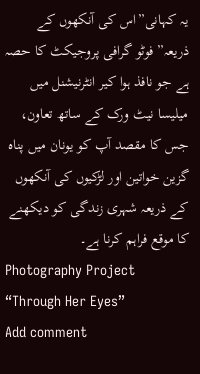یہ کہانی”اس کی آنکھوں کے ذریعہ” فوٹو گرافی پروجیکٹ کا حصہ ہے جو نافذ ہوا کیر انٹرنیشنل میں میلیسا نیٹ ورک کے ساتھ تعاون، جس کا مقصد آپ کو یونان میں پناہ گزین خواتین اور لڑکیوں کی آنکھوں کے ذریعہ شہری زندگی کو دیکھنے کا موقع فراہم کرنا ہے۔
Photography Project “Through Her Eyes”
Add comment